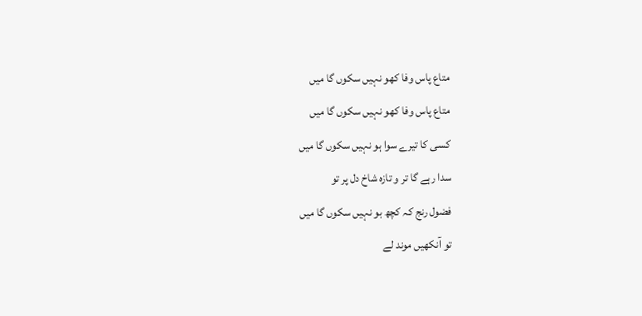متاع پاس وفا کھو نہیں سکوں گا میں
متاع پاس وفا کھو نہیں سکوں گا میں
کسی کا تیرے سوا ہو نہیں سکوں گا میں
سدا رہے گا تر و تازہ شاخ دل پر تو
فضول رنج کہ کچھ بو نہیں سکوں گا میں
تو آنکھیں موند لے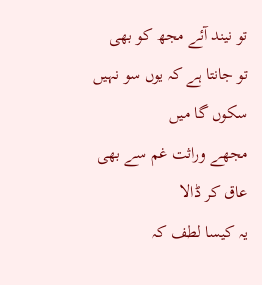تو نیند آئے مجھ کو بھی
تو جانتا ہے کہ یوں سو نہیں سکوں گا میں
مجھے وراثت غم سے بھی عاق کر ڈالا
یہ کیسا لطف کہ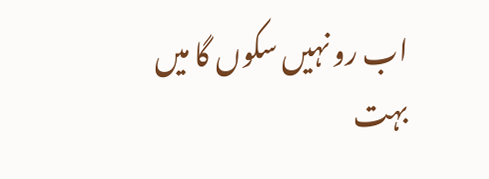اب رو نہیں سکوں گا میں
بہت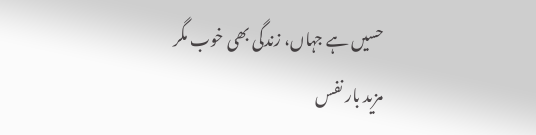حسیں ہے جہاں، زندگی بھی خوب مگر
مزید بار نفس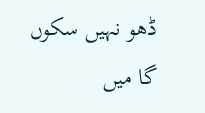ڈھو نہیں سکوں گا میں